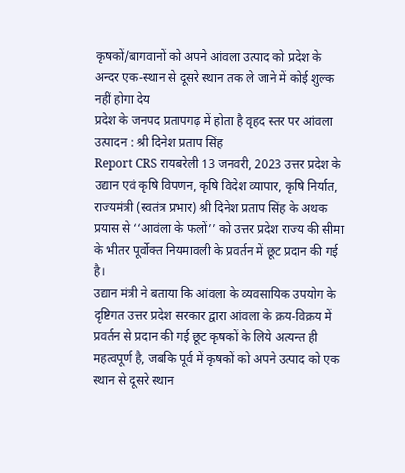कृषकों/बागवानों को अपने आंवला उत्पाद को प्रदेश के अन्दर एक-स्थान से दूसरे स्थान तक ले जाने में कोई शुल्क नहीं होगा देय
प्रदेश के जनपद प्रतापगढ़ में होता है वृहद स्तर पर आंवला उत्पादन : श्री दिनेश प्रताप सिंह
Report CRS रायबरेली 13 जनवरी, 2023 उत्तर प्रदेश के उद्यान एवं कृषि विपणन, कृषि विदेश व्यापार, कृषि निर्यात, राज्यमंत्री (स्वतंत्र प्रभार) श्री दिनेश प्रताप सिंह के अथक प्रयास से ‘‘आवंला के फलों’’ को उत्तर प्रदेश राज्य की सीमा के भीतर पूर्वोक्त नियमावली के प्रवर्तन में छूट प्रदान की गई है।
उद्यान मंत्री ने बताया कि आंवला के व्यवसायिक उपयोग के दृष्टिगत उत्तर प्रदेश सरकार द्वारा आंवला के क्रय-विक्रय में प्रवर्तन से प्रदान की गई छूट कृषकों के लिये अत्यन्त ही महत्वपूर्ण है, जबकि पूर्व में कृषकों को अपने उत्पाद को एक स्थान से दूसरे स्थान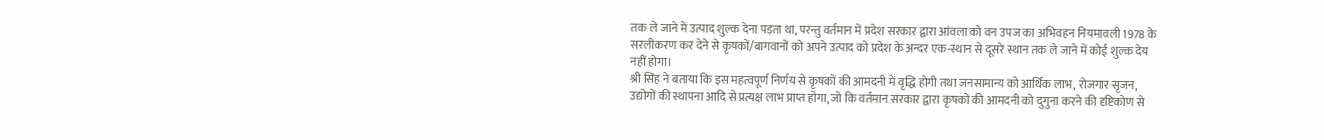तक ले जाने में उत्पाद शुल्क देना पड़ता था, परन्तु वर्तमान में प्रदेश सरकार द्वारा आंवला को वन उपज का अभिवहन नियमावली 1978 के सरलीकरण कर देने से कृषकों/बागवानों को अपने उत्पाद को प्रदेश के अन्दर एक-स्थान से दूसरे स्थान तक ले जाने में कोई शुल्क देय नहीं होगा।
श्री सिंह ने बताया कि इस महत्वपूर्ण निर्णय से कृषकों की आमदनी में वृद्धि होगी तथा जनसामान्य को आर्थिक लाभ, रोजगार सृजन, उद्योगों की स्थापना आदि से प्रत्यक्ष लाभ प्राप्त होगा, जो कि वर्तमान सरकार द्वारा कृषकों की आमदनी को दुगुना करने की दृष्टिकोण से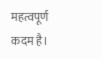महत्वपूर्ण कदम है।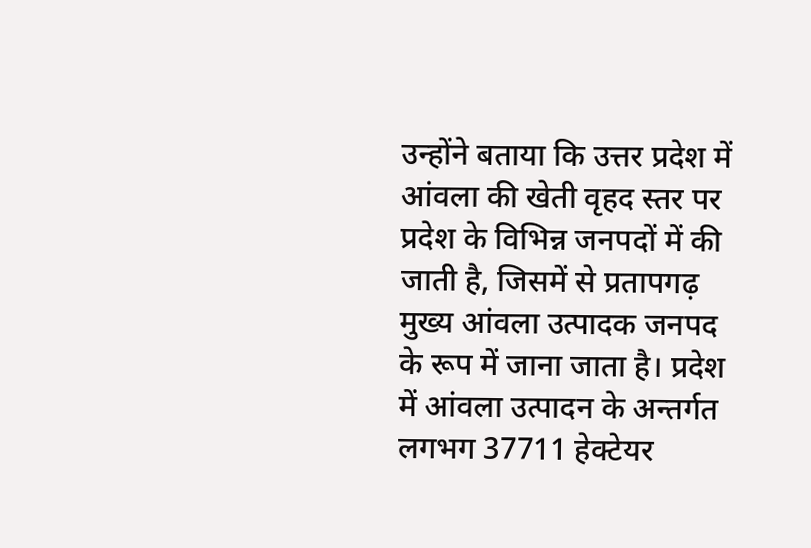उन्होंने बताया कि उत्तर प्रदेश में आंवला की खेती वृहद स्तर पर प्रदेश के विभिन्न जनपदों में की जाती है, जिसमें से प्रतापगढ़ मुख्य आंवला उत्पादक जनपद के रूप में जाना जाता है। प्रदेश में आंवला उत्पादन के अन्तर्गत लगभग 37711 हेक्टेयर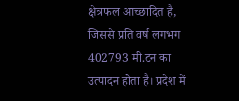क्षेत्रफल आच्छादित है, जिससे प्रति वर्ष लगभग 402793 मी.टन का उत्पादन होता है। प्रदेश में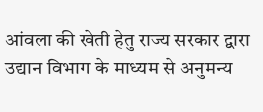आंवला की खेती हेतु राज्य सरकार द्वारा उद्यान विभाग के माध्यम से अनुमन्य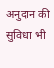अनुदान की सुविधा भी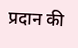प्रदान की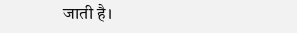जाती है।